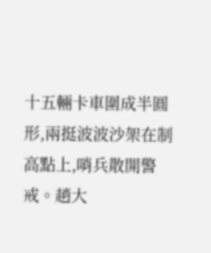十五輛卡車圍成半圓形,兩挺波波沙架在制高點上,哨兵散開警戒。趙大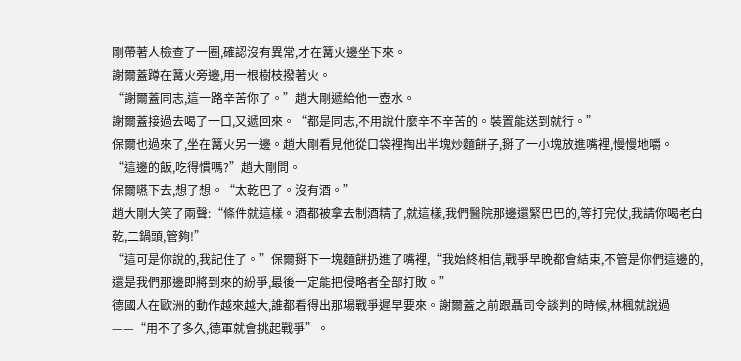剛帶著人檢查了一圈,確認沒有異常,才在篝火邊坐下來。
謝爾蓋蹲在篝火旁邊,用一根樹枝撥著火。
“謝爾蓋同志,這一路辛苦你了。”趙大剛遞給他一壺水。
謝爾蓋接過去喝了一口,又遞回來。“都是同志,不用說什麼辛不辛苦的。裝置能送到就行。”
保爾也過來了,坐在篝火另一邊。趙大剛看見他從口袋裡掏出半塊炒麵餅子,掰了一小塊放進嘴裡,慢慢地嚼。
“這邊的飯,吃得慣嗎?”趙大剛問。
保爾嚥下去,想了想。“太乾巴了。沒有酒。”
趙大剛大笑了兩聲:“條件就這樣。酒都被拿去制酒精了,就這樣,我們醫院那邊還緊巴巴的,等打完仗,我請你喝老白乾,二鍋頭,管夠!”
“這可是你說的,我記住了。”保爾掰下一塊麵餅扔進了嘴裡,“我始終相信,戰爭早晚都會結束,不管是你們這邊的,還是我們那邊即將到來的紛爭,最後一定能把侵略者全部打敗。”
德國人在歐洲的動作越來越大,誰都看得出那場戰爭遲早要來。謝爾蓋之前跟聶司令談判的時候,林楓就說過——“用不了多久,德軍就會挑起戰爭”。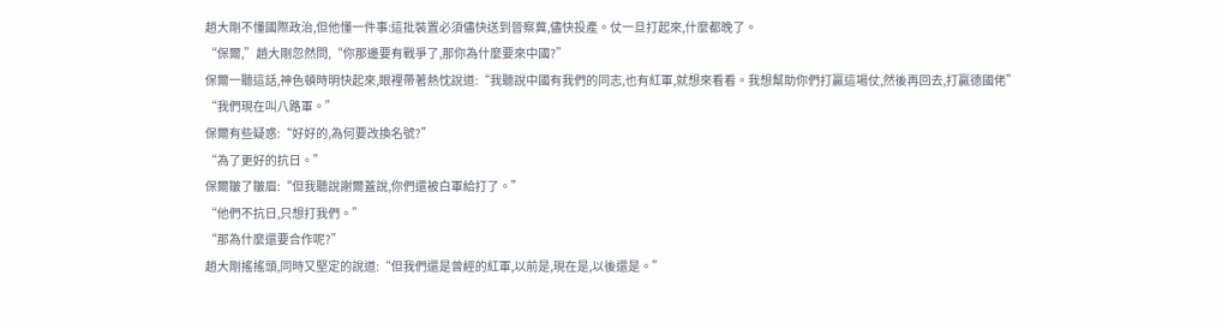趙大剛不懂國際政治,但他懂一件事:這批裝置必須儘快送到晉察冀,儘快投產。仗一旦打起來,什麼都晚了。
“保爾,”趙大剛忽然問,“你那邊要有戰爭了,那你為什麼要來中國?”
保爾一聽這話,神色頓時明快起來,眼裡帶著熱忱說道:“我聽說中國有我們的同志,也有紅軍,就想來看看。我想幫助你們打贏這場仗,然後再回去,打贏德國佬”
“我們現在叫八路軍。”
保爾有些疑惑:“好好的,為何要改換名號?”
“為了更好的抗日。”
保爾皺了皺眉:“但我聽說謝爾蓋說,你們還被白軍給打了。”
“他們不抗日,只想打我們。”
“那為什麼還要合作呢?”
趙大剛搖搖頭,同時又堅定的說道:“但我們還是曾經的紅軍,以前是,現在是,以後還是。”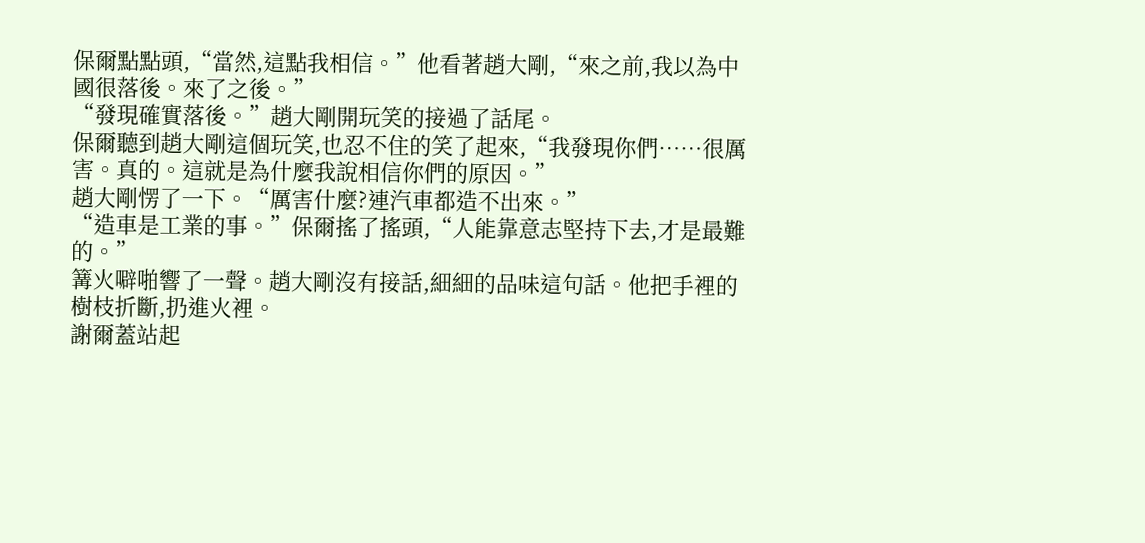保爾點點頭,“當然,這點我相信。”他看著趙大剛,“來之前,我以為中國很落後。來了之後。”
“發現確實落後。”趙大剛開玩笑的接過了話尾。
保爾聽到趙大剛這個玩笑,也忍不住的笑了起來,“我發現你們……很厲害。真的。這就是為什麼我說相信你們的原因。”
趙大剛愣了一下。“厲害什麼?連汽車都造不出來。”
“造車是工業的事。”保爾搖了搖頭,“人能靠意志堅持下去,才是最難的。”
篝火噼啪響了一聲。趙大剛沒有接話,細細的品味這句話。他把手裡的樹枝折斷,扔進火裡。
謝爾蓋站起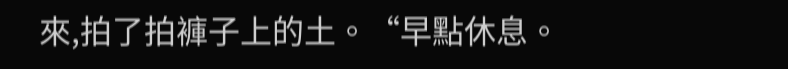來,拍了拍褲子上的土。“早點休息。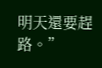明天還要趕路。”